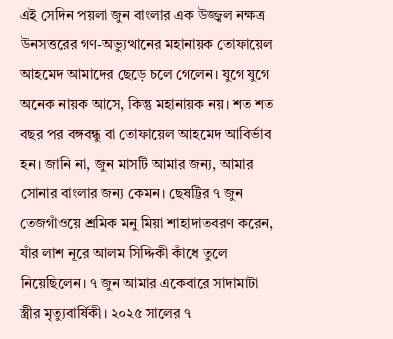এই সেদিন পয়লা জুন বাংলার এক উজ্জ্বল নক্ষত্র উনসত্তরের গণ-অভ্যুত্থানের মহানায়ক তোফায়েল আহমেদ আমাদের ছেড়ে চলে গেলেন। যুগে যুগে অনেক নায়ক আসে, কিন্তু মহানায়ক নয়। শত শত বছর পর বঙ্গবন্ধু বা তোফায়েল আহমেদ আবির্ভাব হন। জানি না, জুন মাসটি আমার জন্য, আমার সোনার বাংলার জন্য কেমন। ছেষট্টির ৭ জুন তেজগাঁওয়ে শ্রমিক মনু মিয়া শাহাদাতবরণ করেন, যাঁর লাশ নূরে আলম সিদ্দিকী কাঁধে তুলে নিয়েছিলেন। ৭ জুন আমার একেবারে সাদামাটা স্ত্রীর মৃত্যুবার্ষিকী। ২০২৫ সালের ৭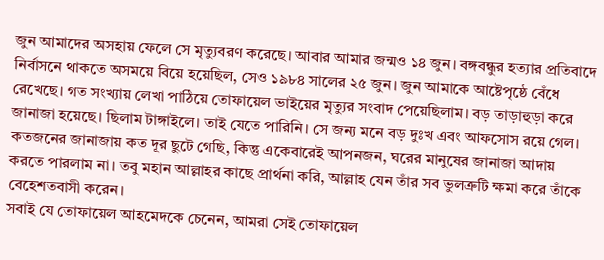জুন আমাদের অসহায় ফেলে সে মৃত্যুবরণ করেছে। আবার আমার জন্মও ১৪ জুন। বঙ্গবন্ধুর হত্যার প্রতিবাদে নির্বাসনে থাকতে অসময়ে বিয়ে হয়েছিল, সেও ১৯৮৪ সালের ২৫ জুন। জুন আমাকে আষ্টেপৃষ্ঠে বেঁধে রেখেছে। গত সংখ্যায় লেখা পাঠিয়ে তোফায়েল ভাইয়ের মৃত্যুর সংবাদ পেয়েছিলাম। বড় তাড়াহুড়া করে জানাজা হয়েছে। ছিলাম টাঙ্গাইলে। তাই যেতে পারিনি। সে জন্য মনে বড় দুঃখ এবং আফসোস রয়ে গেল। কতজনের জানাজায় কত দূর ছুটে গেছি, কিন্তু একেবারেই আপনজন, ঘরের মানুষের জানাজা আদায় করতে পারলাম না। তবু মহান আল্লাহর কাছে প্রার্থনা করি, আল্লাহ যেন তাঁর সব ভুলত্রুটি ক্ষমা করে তাঁকে বেহেশতবাসী করেন।
সবাই যে তোফায়েল আহমেদকে চেনেন, আমরা সেই তোফায়েল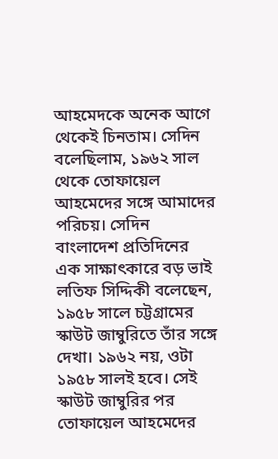আহমেদকে অনেক আগে থেকেই চিনতাম। সেদিন বলেছিলাম, ১৯৬২ সাল থেকে তোফায়েল আহমেদের সঙ্গে আমাদের পরিচয়। সেদিন বাংলাদেশ প্রতিদিনের এক সাক্ষাৎকারে বড় ভাই লতিফ সিদ্দিকী বলেছেন, ১৯৫৮ সালে চট্টগ্রামের স্কাউট জাম্বুরিতে তাঁর সঙ্গে দেখা। ১৯৬২ নয়, ওটা ১৯৫৮ সালই হবে। সেই স্কাউট জাম্বুরির পর তোফায়েল আহমেদের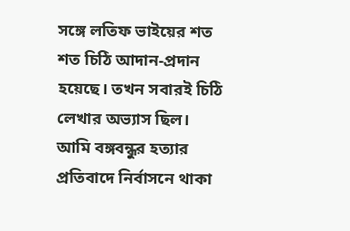সঙ্গে লতিফ ভাইয়ের শত শত চিঠি আদান-প্রদান হয়েছে। তখন সবারই চিঠি লেখার অভ্যাস ছিল। আমি বঙ্গবন্ধুর হত্যার প্রতিবাদে নির্বাসনে থাকা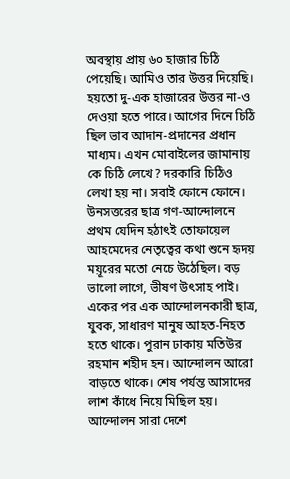অবস্থায় প্রায় ৬০ হাজার চিঠি পেয়েছি। আমিও তার উত্তর দিয়েছি। হয়তো দু-এক হাজারের উত্তর না-ও দেওয়া হতে পারে। আগের দিনে চিঠি ছিল ভাব আদান-প্রদানের প্রধান মাধ্যম। এখন মোবাইলের জামানায় কে চিঠি লেখে? দরকারি চিঠিও লেখা হয় না। সবাই ফোনে ফোনে। উনসত্তরের ছাত্র গণ-আন্দোলনে প্রথম যেদিন হঠাৎই তোফায়েল আহমেদের নেতৃত্বের কথা শুনে হৃদয় ময়ূরের মতো নেচে উঠেছিল। বড় ভালো লাগে, ভীষণ উৎসাহ পাই। একের পর এক আন্দোলনকারী ছাত্র, যুবক, সাধারণ মানুষ আহত-নিহত হতে থাকে। পুরান ঢাকায় মতিউর রহমান শহীদ হন। আন্দোলন আরো বাড়তে থাকে। শেষ পর্যন্ত আসাদের লাশ কাঁধে নিয়ে মিছিল হয়। আন্দোলন সারা দেশে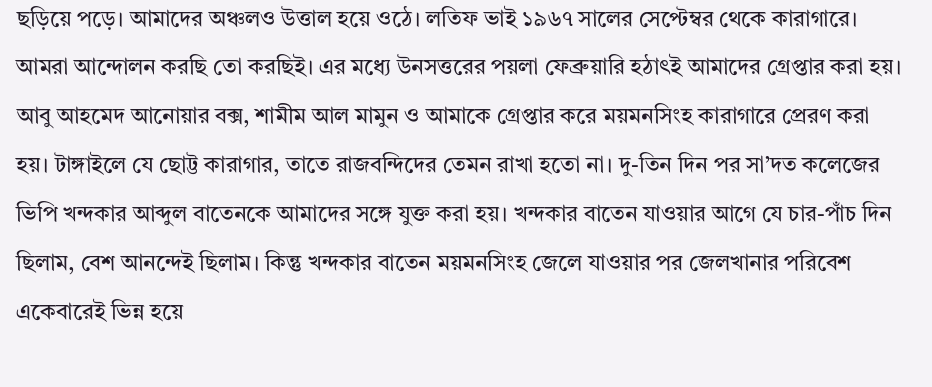ছড়িয়ে পড়ে। আমাদের অঞ্চলও উত্তাল হয়ে ওঠে। লতিফ ভাই ১৯৬৭ সালের সেপ্টেম্বর থেকে কারাগারে। আমরা আন্দোলন করছি তো করছিই। এর মধ্যে উনসত্তরের পয়লা ফেব্রুয়ারি হঠাৎই আমাদের গ্রেপ্তার করা হয়। আবু আহমেদ আনোয়ার বক্স, শামীম আল মামুন ও আমাকে গ্রেপ্তার করে ময়মনসিংহ কারাগারে প্রেরণ করা হয়। টাঙ্গাইলে যে ছোট্ট কারাগার, তাতে রাজবন্দিদের তেমন রাখা হতো না। দু-তিন দিন পর সা’দত কলেজের ভিপি খন্দকার আব্দুল বাতেনকে আমাদের সঙ্গে যুক্ত করা হয়। খন্দকার বাতেন যাওয়ার আগে যে চার-পাঁচ দিন ছিলাম, বেশ আনন্দেই ছিলাম। কিন্তু খন্দকার বাতেন ময়মনসিংহ জেলে যাওয়ার পর জেলখানার পরিবেশ একেবারেই ভিন্ন হয়ে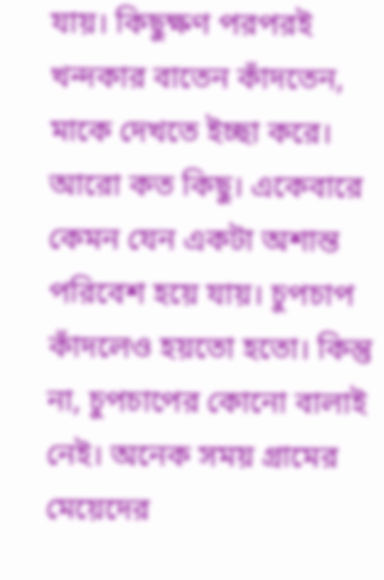যায়। কিছুক্ষণ পরপরই খন্দকার বাতেন কাঁদতেন, মাকে দেখতে ইচ্ছা করে। আরো কত কিছু। একেবারে কেমন যেন একটা অশান্ত পরিবেশ হয়ে যায়। চুপচাপ কাঁদলেও হয়তো হতো। কিন্তু না, চুপচাপের কোনো বালাই নেই। অনেক সময় গ্রামের মেয়েদের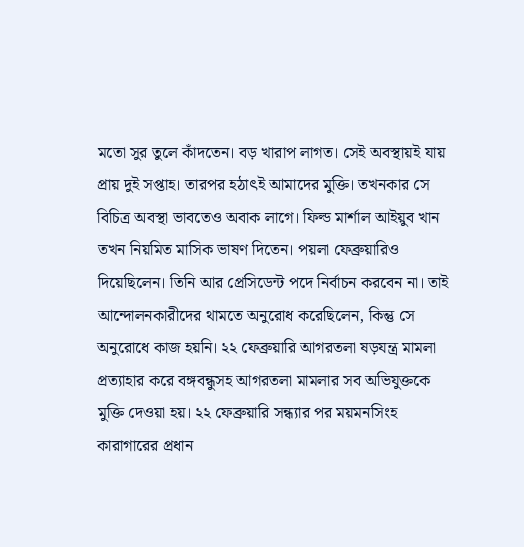মতো সুর তুলে কাঁদতেন। বড় খারাপ লাগত। সেই অবস্থায়ই যায় প্রায় দুই সপ্তাহ। তারপর হঠাৎই আমাদের মুক্তি। তখনকার সে বিচিত্র অবস্থা ভাবতেও অবাক লাগে। ফিল্ড মার্শাল আইয়ুব খান তখন নিয়মিত মাসিক ভাষণ দিতেন। পয়লা ফেব্রুয়ারিও দিয়েছিলেন। তিনি আর প্রেসিডেন্ট পদে নির্বাচন করবেন না। তাই আন্দোলনকারীদের থামতে অনুরোধ করেছিলেন, কিন্তু সে অনুরোধে কাজ হয়নি। ২২ ফেব্রুয়ারি আগরতলা ষড়যন্ত্র মামলা প্রত্যাহার করে বঙ্গবন্ধুসহ আগরতলা মামলার সব অভিযুক্তকে মুক্তি দেওয়া হয়। ২২ ফেব্রুয়ারি সন্ধ্যার পর ময়মনসিংহ কারাগারের প্রধান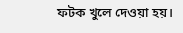ফটক খুলে দেওয়া হয়।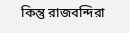কিন্তু রাজবন্দিরা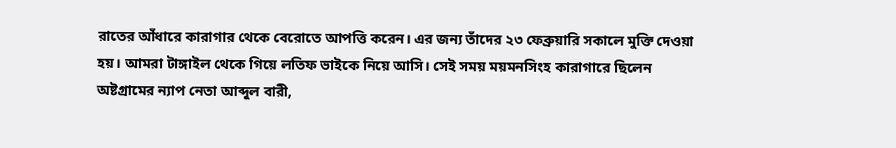রাতের আঁধারে কারাগার থেকে বেরোতে আপত্তি করেন। এর জন্য তাঁদের ২৩ ফেব্রুয়ারি সকালে মুক্তি দেওয়া হয়। আমরা টাঙ্গাইল থেকে গিয়ে লতিফ ভাইকে নিয়ে আসি। সেই সময় ময়মনসিংহ কারাগারে ছিলেন অষ্টগ্রামের ন্যাপ নেতা আব্দুল বারী,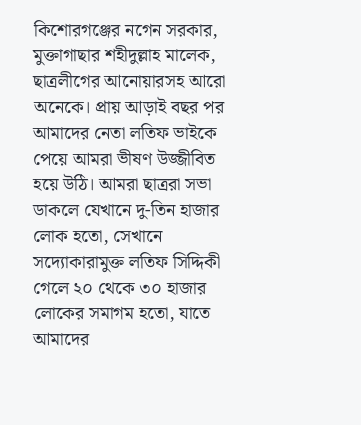কিশোরগঞ্জের নগেন সরকার, মুক্তাগাছার শহীদুল্লাহ মালেক, ছাত্রলীগের আনোয়ারসহ আরো অনেকে। প্রায় আড়াই বছর পর আমাদের নেতা লতিফ ভাইকে পেয়ে আমরা ভীষণ উজ্জীবিত হয়ে উঠি। আমরা ছাত্ররা সভা ডাকলে যেখানে দু-তিন হাজার লোক হতো, সেখানে সদ্যোকারামুক্ত লতিফ সিদ্দিকী গেলে ২০ থেকে ৩০ হাজার লোকের সমাগম হতো, যাতে আমাদের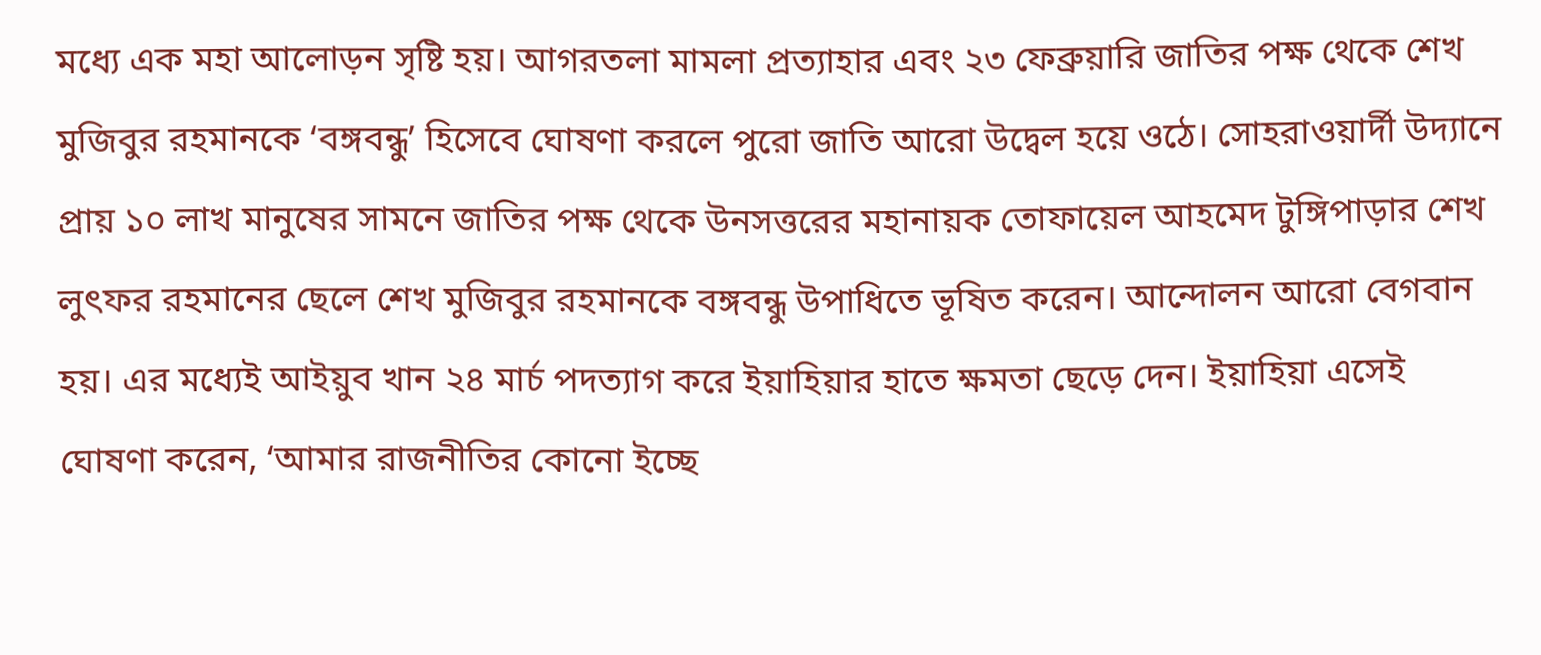মধ্যে এক মহা আলোড়ন সৃষ্টি হয়। আগরতলা মামলা প্রত্যাহার এবং ২৩ ফেব্রুয়ারি জাতির পক্ষ থেকে শেখ মুজিবুর রহমানকে ‘বঙ্গবন্ধু’ হিসেবে ঘোষণা করলে পুরো জাতি আরো উদ্বেল হয়ে ওঠে। সোহরাওয়ার্দী উদ্যানে প্রায় ১০ লাখ মানুষের সামনে জাতির পক্ষ থেকে উনসত্তরের মহানায়ক তোফায়েল আহমেদ টুঙ্গিপাড়ার শেখ লুৎফর রহমানের ছেলে শেখ মুজিবুর রহমানকে বঙ্গবন্ধু উপাধিতে ভূষিত করেন। আন্দোলন আরো বেগবান হয়। এর মধ্যেই আইয়ুব খান ২৪ মার্চ পদত্যাগ করে ইয়াহিয়ার হাতে ক্ষমতা ছেড়ে দেন। ইয়াহিয়া এসেই ঘোষণা করেন, ‘আমার রাজনীতির কোনো ইচ্ছে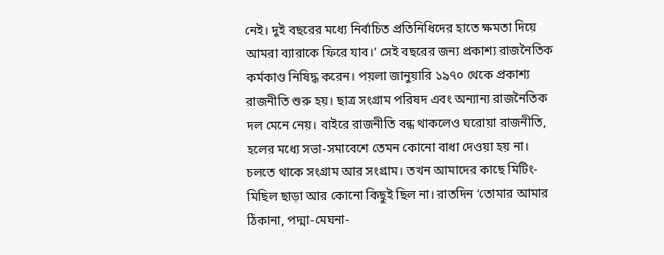নেই। দুই বছরের মধ্যে নির্বাচিত প্রতিনিধিদের হাতে ক্ষমতা দিয়ে আমরা ব্যারাকে ফিরে যাব।’ সেই বছরের জন্য প্রকাশ্য রাজনৈতিক কর্মকাণ্ড নিষিদ্ধ করেন। পয়লা জানুয়ারি ১৯৭০ থেকে প্রকাশ্য রাজনীতি শুরু হয়। ছাত্র সংগ্রাম পরিষদ এবং অন্যান্য রাজনৈতিক দল মেনে নেয়। বাইরে রাজনীতি বন্ধ থাকলেও ঘরোয়া রাজনীতি, হলের মধ্যে সভা-সমাবেশে তেমন কোনো বাধা দেওয়া হয় না। চলতে থাকে সংগ্রাম আর সংগ্রাম। তখন আমাদের কাছে মিটিং-মিছিল ছাড়া আর কোনো কিছুই ছিল না। রাতদিন ‘তোমার আমার ঠিকানা, পদ্মা-মেঘনা-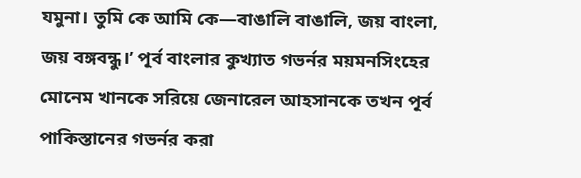যমুনা। তুমি কে আমি কে—বাঙালি বাঙালি, জয় বাংলা, জয় বঙ্গবন্ধু।’ পূর্ব বাংলার কুখ্যাত গভর্নর ময়মনসিংহের মোনেম খানকে সরিয়ে জেনারেল আহসানকে তখন পূর্ব পাকিস্তানের গভর্নর করা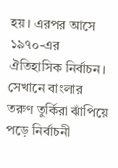হয়। এরপর আসে ১৯৭০-এর ঐতিহাসিক নির্বাচন। সেখানে বাংলার তরুণ তুর্কিরা ঝাঁপিয়ে পড়ে নির্বাচনী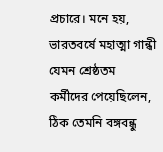প্রচারে। মনে হয়, ভারতবর্ষে মহাত্মা গান্ধী যেমন শ্রেষ্ঠতম কর্মীদের পেয়েছিলেন, ঠিক তেমনি বঙ্গবন্ধু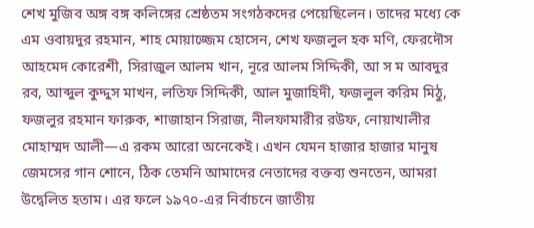শেখ মুজিব অঙ্গ বঙ্গ কলিঙ্গের শ্রেষ্ঠতম সংগঠকদের পেয়েছিলেন। তাদের মধ্যে কে এম ওবায়দুর রহমান, শাহ মোয়াজ্জেম হোসেন, শেখ ফজলুল হক মণি, ফেরদৌস আহমেদ কোরেশী, সিরাজুল আলম খান, নূরে আলম সিদ্দিকী, আ স ম আবদুর রব, আব্দুল কুদ্দুস মাখন, লতিফ সিদ্দিকী, আল মুজাহিদী, ফজলুল করিম মিঠু, ফজলুর রহমান ফারুক, শাজাহান সিরাজ, নীলফামারীর রউফ, নোয়াখালীর মোহাম্মদ আলী—এ রকম আরো অনেকেই। এখন যেমন হাজার হাজার মানুষ জেমসের গান শোনে, ঠিক তেমনি আমাদের নেতাদের বক্তব্য শুনতেন, আমরা উদ্বেলিত হতাম। এর ফলে ১৯৭০-এর নির্বাচনে জাতীয়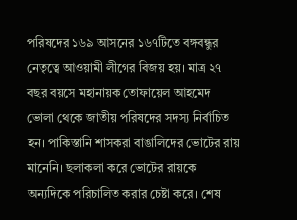পরিষদের ১৬৯ আসনের ১৬৭টিতে বঙ্গবন্ধুর নেতৃত্বে আওয়ামী লীগের বিজয় হয়। মাত্র ২৭ বছর বয়সে মহানায়ক তোফায়েল আহমেদ ভোলা থেকে জাতীয় পরিষদের সদস্য নির্বাচিত হন। পাকিস্তানি শাসকরা বাঙালিদের ভোটের রায় মানেনি। ছলাকলা করে ভোটের রায়কে অন্যদিকে পরিচালিত করার চেষ্টা করে। শেষ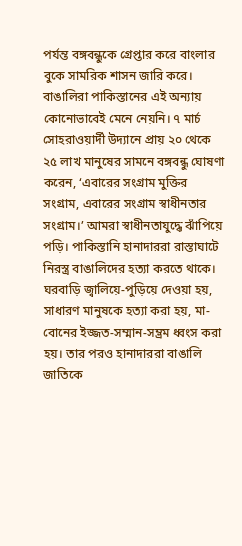পর্যন্ত বঙ্গবন্ধুকে গ্রেপ্তার করে বাংলার বুকে সামরিক শাসন জারি করে। বাঙালিরা পাকিস্তানের এই অন্যায় কোনোভাবেই মেনে নেয়নি। ৭ মার্চ সোহরাওয়ার্দী উদ্যানে প্রায় ২০ থেকে ২৫ লাখ মানুষের সামনে বঙ্গবন্ধু ঘোষণা করেন, ‘এবারের সংগ্রাম মুক্তির সংগ্রাম, এবারের সংগ্রাম স্বাধীনতার সংগ্রাম।’ আমরা স্বাধীনতাযুদ্ধে ঝাঁপিয়ে পড়ি। পাকিস্তানি হানাদাররা রাস্তাঘাটে নিরস্ত্র বাঙালিদের হত্যা করতে থাকে। ঘরবাড়ি জ্বালিয়ে-পুড়িয়ে দেওয়া হয়, সাধারণ মানুষকে হত্যা করা হয়, মা-বোনের ইজ্জত-সম্মান-সম্ভ্রম ধ্বংস করা হয়। তার পরও হানাদাররা বাঙালি জাতিকে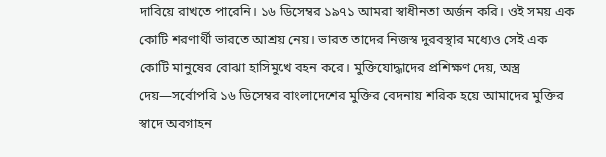দাবিয়ে রাখতে পারেনি। ১৬ ডিসেম্বর ১৯৭১ আমরা স্বাধীনতা অর্জন করি। ওই সময় এক কোটি শরণার্থী ভারতে আশ্রয় নেয়। ভারত তাদের নিজস্ব দুরবস্থার মধ্যেও সেই এক কোটি মানুষের বোঝা হাসিমুখে বহন করে। মুক্তিযোদ্ধাদের প্রশিক্ষণ দেয়, অস্ত্র দেয়—সর্বোপরি ১৬ ডিসেম্বর বাংলাদেশের মুক্তির বেদনায় শরিক হয়ে আমাদের মুক্তির স্বাদে অবগাহন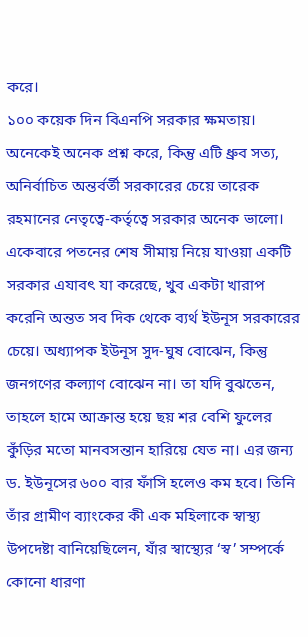করে।
১০০ কয়েক দিন বিএনপি সরকার ক্ষমতায়। অনেকেই অনেক প্রশ্ন করে, কিন্তু এটি ধ্রুব সত্য, অনির্বাচিত অন্তর্বর্তী সরকারের চেয়ে তারেক রহমানের নেতৃত্বে-কর্তৃত্বে সরকার অনেক ভালো। একেবারে পতনের শেষ সীমায় নিয়ে যাওয়া একটি সরকার এযাবৎ যা করেছে, খুব একটা খারাপ করেনি অন্তত সব দিক থেকে ব্যর্থ ইউনূস সরকারের চেয়ে। অধ্যাপক ইউনূস সুদ-ঘুষ বোঝেন, কিন্তু জনগণের কল্যাণ বোঝেন না। তা যদি বুঝতেন, তাহলে হামে আক্রান্ত হয়ে ছয় শর বেশি ফুলের কুঁড়ির মতো মানবসন্তান হারিয়ে যেত না। এর জন্য ড. ইউনূসের ৬০০ বার ফাঁসি হলেও কম হবে। তিনি তাঁর গ্রামীণ ব্যাংকের কী এক মহিলাকে স্বাস্থ্য উপদেষ্টা বানিয়েছিলেন, যাঁর স্বাস্থ্যের ‘স্ব’ সম্পর্কে কোনো ধারণা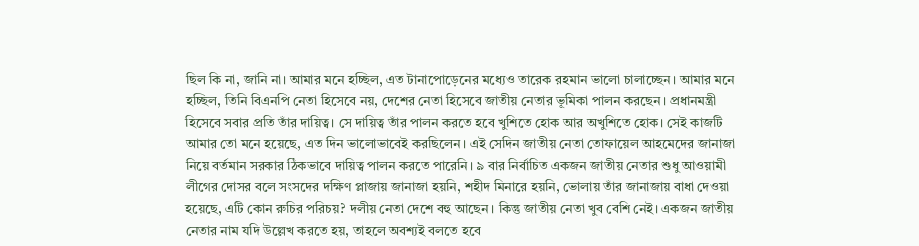ছিল কি না, জানি না। আমার মনে হচ্ছিল, এত টানাপোড়েনের মধ্যেও তারেক রহমান ভালো চালাচ্ছেন। আমার মনে হচ্ছিল, তিনি বিএনপি নেতা হিসেবে নয়, দেশের নেতা হিসেবে জাতীয় নেতার ভূমিকা পালন করছেন। প্রধানমন্ত্রী হিসেবে সবার প্রতি তাঁর দায়িত্ব। সে দায়িত্ব তাঁর পালন করতে হবে খুশিতে হোক আর অখুশিতে হোক। সেই কাজটি আমার তো মনে হয়েছে, এত দিন ভালোভাবেই করছিলেন। এই সেদিন জাতীয় নেতা তোফায়েল আহমেদের জানাজা নিয়ে বর্তমান সরকার ঠিকভাবে দায়িত্ব পালন করতে পারেনি। ৯ বার নির্বাচিত একজন জাতীয় নেতার শুধু আওয়ামী লীগের দোসর বলে সংসদের দক্ষিণ প্লাজায় জানাজা হয়নি, শহীদ মিনারে হয়নি, ভোলায় তাঁর জানাজায় বাধা দেওয়া হয়েছে, এটি কোন রুচির পরিচয়? দলীয় নেতা দেশে বহু আছেন। কিন্তু জাতীয় নেতা খুব বেশি নেই। একজন জাতীয় নেতার নাম যদি উল্লেখ করতে হয়, তাহলে অবশ্যই বলতে হবে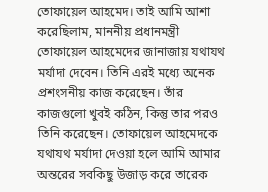তোফায়েল আহমেদ। তাই আমি আশা করেছিলাম, মাননীয় প্রধানমন্ত্রী তোফায়েল আহমেদের জানাজায় যথাযথ মর্যাদা দেবেন। তিনি এরই মধ্যে অনেক প্রশংসনীয় কাজ করেছেন। তাঁর কাজগুলো খুবই কঠিন, কিন্তু তার পরও তিনি করেছেন। তোফায়েল আহমেদকে যথাযথ মর্যাদা দেওয়া হলে আমি আমার অন্তরের সবকিছু উজাড় করে তারেক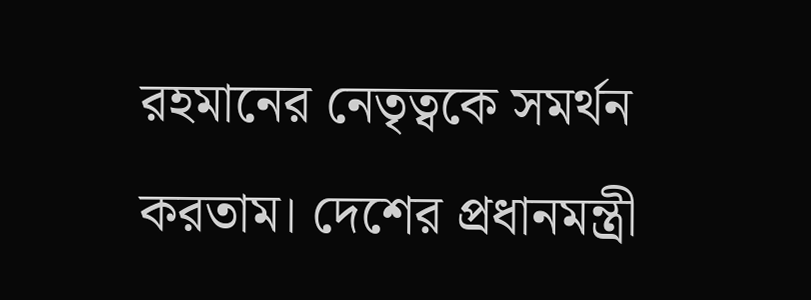রহমানের নেতৃত্বকে সমর্থন করতাম। দেশের প্রধানমন্ত্রী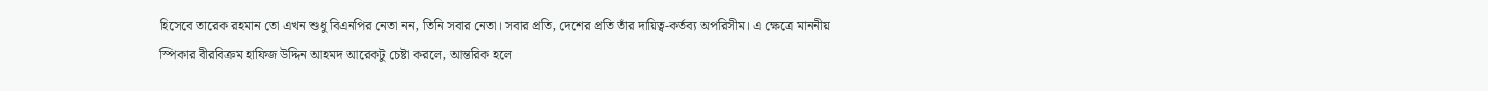হিসেবে তারেক রহমান তো এখন শুধু বিএনপির নেতা নন, তিনি সবার নেতা। সবার প্রতি, দেশের প্রতি তাঁর দায়িত্ব-কর্তব্য অপরিসীম। এ ক্ষেত্রে মাননীয় স্পিকার বীরবিক্রম হাফিজ উদ্দিন আহমদ আরেকটু চেষ্টা করলে, আন্তরিক হলে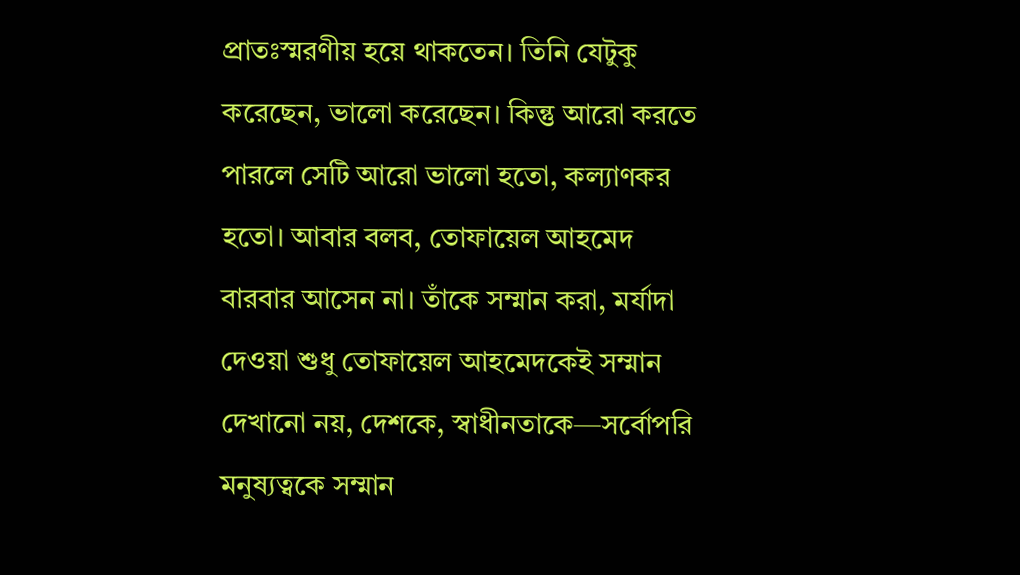প্রাতঃস্মরণীয় হয়ে থাকতেন। তিনি যেটুকু করেছেন, ভালো করেছেন। কিন্তু আরো করতে পারলে সেটি আরো ভালো হতো, কল্যাণকর হতো। আবার বলব, তোফায়েল আহমেদ বারবার আসেন না। তাঁকে সম্মান করা, মর্যাদা দেওয়া শুধু তোফায়েল আহমেদকেই সম্মান দেখানো নয়, দেশকে, স্বাধীনতাকে—সর্বোপরি মনুষ্যত্বকে সম্মান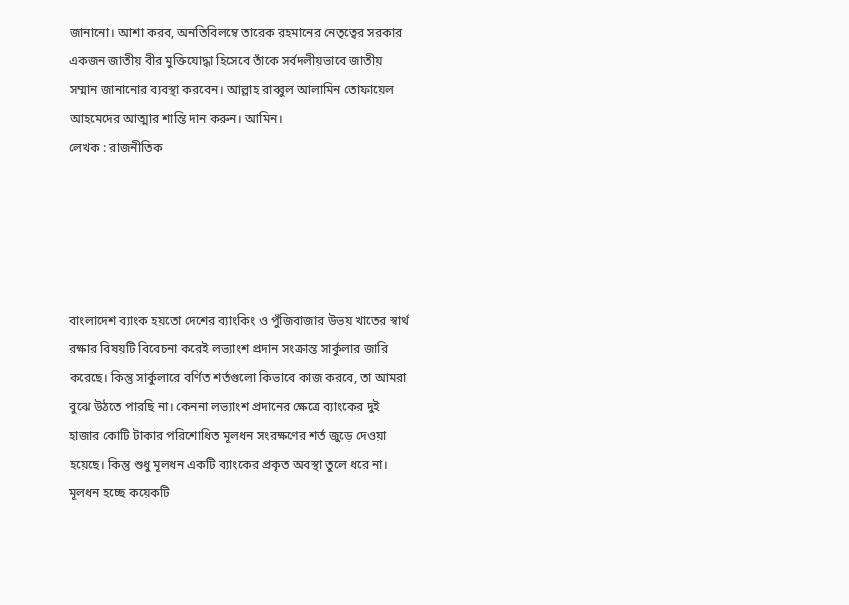জানানো। আশা করব, অনতিবিলম্বে তারেক রহমানের নেতৃত্বের সরকার একজন জাতীয় বীর মুক্তিযোদ্ধা হিসেবে তাঁকে সর্বদলীয়ভাবে জাতীয় সম্মান জানানোর ব্যবস্থা করবেন। আল্লাহ রাব্বুল আলামিন তোফায়েল আহমেদের আত্মার শান্তি দান করুন। আমিন।
লেখক : রাজনীতিক





বাংলাদেশ ব্যাংক হয়তো দেশের ব্যাংকিং ও পুঁজিবাজার উভয় খাতের স্বার্থ রক্ষার বিষয়টি বিবেচনা করেই লভ্যাংশ প্রদান সংক্রান্ত সার্কুলার জারি করেছে। কিন্তু সার্কুলারে বর্ণিত শর্তগুলো কিভাবে কাজ করবে, তা আমরা বুঝে উঠতে পারছি না। কেননা লভ্যাংশ প্রদানের ক্ষেত্রে ব্যাংকের দুই হাজার কোটি টাকার পরিশোধিত মূলধন সংরক্ষণের শর্ত জুড়ে দেওয়া হয়েছে। কিন্তু শুধু মূলধন একটি ব্যাংকের প্রকৃত অবস্থা তুলে ধরে না। মূলধন হচ্ছে কয়েকটি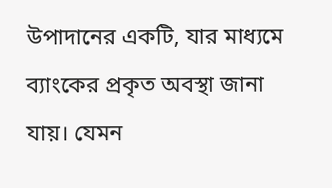উপাদানের একটি, যার মাধ্যমে ব্যাংকের প্রকৃত অবস্থা জানা যায়। যেমন